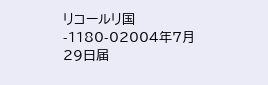リコールリ国-1180-02004年7月29日届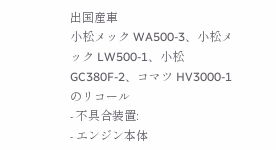出国産車
小松メック WA500-3、小松メック LW500-1、小松 GC380F-2、コマツ HV3000-1のリコール
- 不具合装置:
- エンジン本体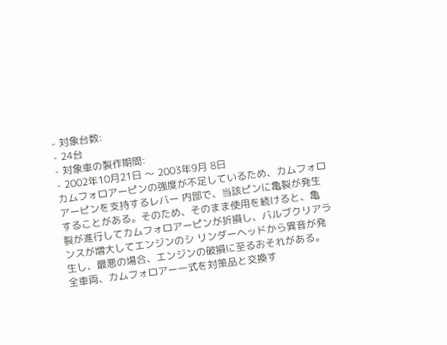- 対象台数:
- 24台
- 対象車の製作期間:
- 2002年10月21日 〜 2003年9月 8日
カムフォロアーピンの強度が不足しているため、カムフォロアーピンを支持するレバー 内部で、当該ピンに亀裂が発生することがある。そのため、そのまま使用を続けると、亀 裂が進行してカムフォロアーピンが折損し、バルブクリアランスが増大してエンジンのシ リンダーヘッドから異音が発生し、最悪の場合、エンジンの破損に至るおそれがある。
全車両、カムフォロアー一式を対策品と交換す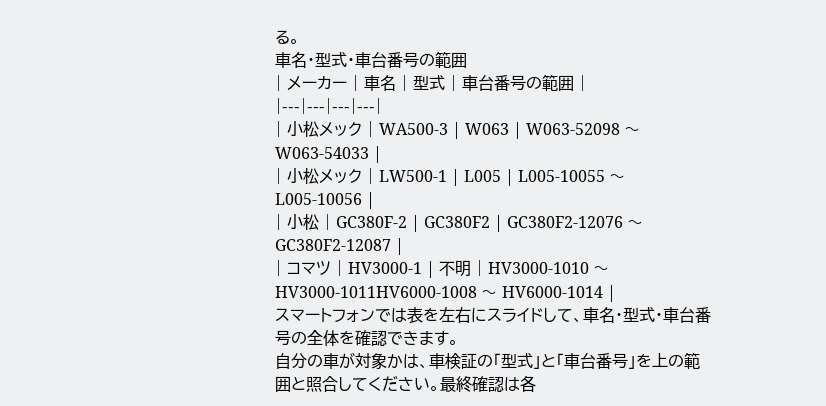る。
車名・型式・車台番号の範囲
| メーカー | 車名 | 型式 | 車台番号の範囲 |
|---|---|---|---|
| 小松メック | WA500-3 | W063 | W063-52098 〜 W063-54033 |
| 小松メック | LW500-1 | L005 | L005-10055 〜 L005-10056 |
| 小松 | GC380F-2 | GC380F2 | GC380F2-12076 〜 GC380F2-12087 |
| コマツ | HV3000-1 | 不明 | HV3000-1010 〜 HV3000-1011HV6000-1008 〜 HV6000-1014 |
スマートフォンでは表を左右にスライドして、車名・型式・車台番号の全体を確認できます。
自分の車が対象かは、車検証の「型式」と「車台番号」を上の範囲と照合してください。最終確認は各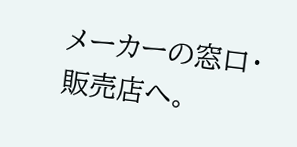メーカーの窓口・販売店へ。